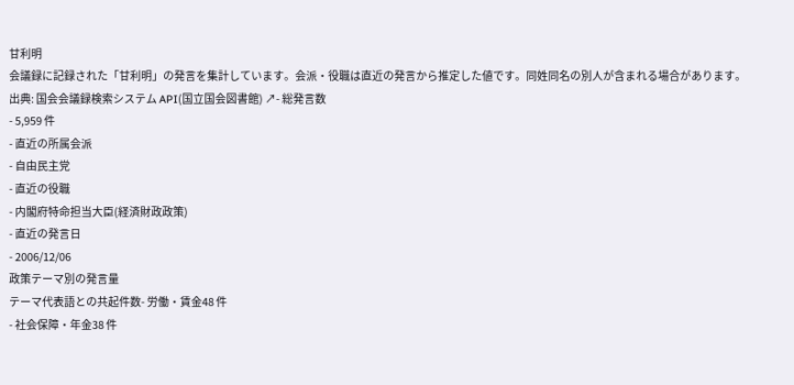甘利明
会議録に記録された「甘利明」の発言を集計しています。会派・役職は直近の発言から推定した値です。同姓同名の別人が含まれる場合があります。
出典: 国会会議録検索システム API(国立国会図書館) ↗- 総発言数
- 5,959 件
- 直近の所属会派
- 自由民主党
- 直近の役職
- 内閣府特命担当大臣(経済財政政策)
- 直近の発言日
- 2006/12/06
政策テーマ別の発言量
テーマ代表語との共起件数- 労働・賃金48 件
- 社会保障・年金38 件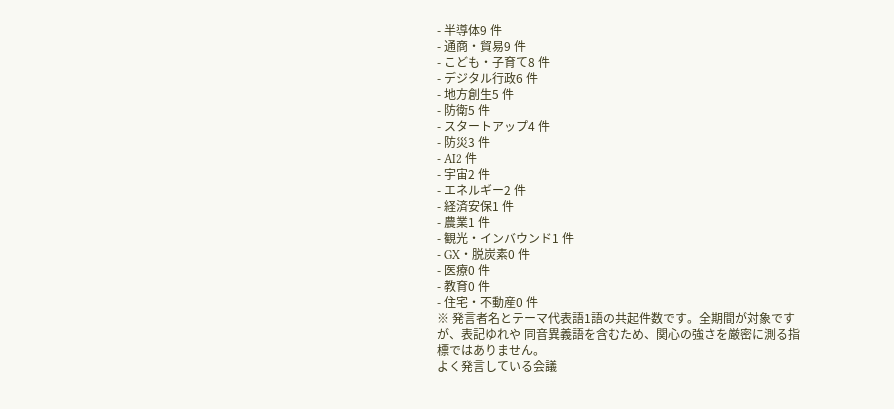- 半導体9 件
- 通商・貿易9 件
- こども・子育て8 件
- デジタル行政6 件
- 地方創生5 件
- 防衛5 件
- スタートアップ4 件
- 防災3 件
- AI2 件
- 宇宙2 件
- エネルギー2 件
- 経済安保1 件
- 農業1 件
- 観光・インバウンド1 件
- GX・脱炭素0 件
- 医療0 件
- 教育0 件
- 住宅・不動産0 件
※ 発言者名とテーマ代表語1語の共起件数です。全期間が対象ですが、表記ゆれや 同音異義語を含むため、関心の強さを厳密に測る指標ではありません。
よく発言している会議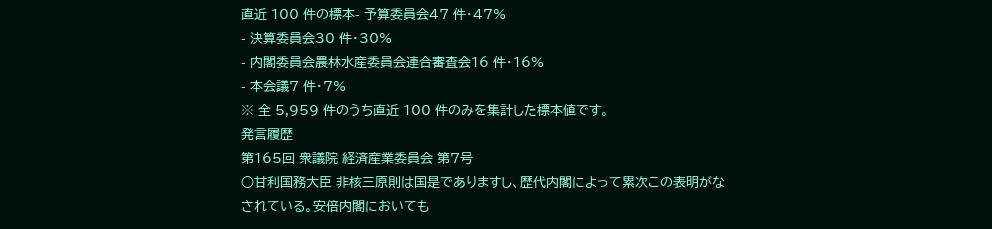直近 100 件の標本- 予算委員会47 件・47%
- 決算委員会30 件・30%
- 内閣委員会農林水産委員会連合審査会16 件・16%
- 本会議7 件・7%
※ 全 5,959 件のうち直近 100 件のみを集計した標本値です。
発言履歴
第165回 衆議院 経済産業委員会 第7号
○甘利国務大臣 非核三原則は国是でありますし、歴代内閣によって累次この表明がなされている。安倍内閣においても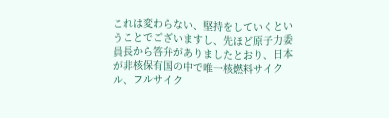これは変わらない、堅持をしていくということでございますし、先ほど原子力委員長から答弁がありましたとおり、日本が非核保有国の中で唯一核燃料サイクル、フルサイク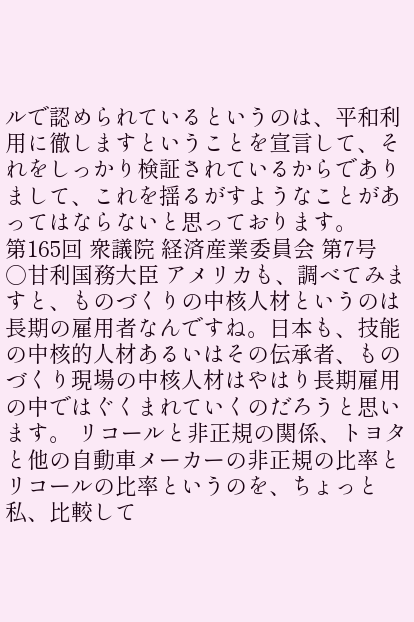ルで認められているというのは、平和利用に徹しますということを宣言して、それをしっかり検証されているからでありまして、これを揺るがすようなことがあってはならないと思っております。
第165回 衆議院 経済産業委員会 第7号
○甘利国務大臣 アメリカも、調べてみますと、ものづくりの中核人材というのは長期の雇用者なんですね。日本も、技能の中核的人材あるいはその伝承者、ものづくり現場の中核人材はやはり長期雇用の中ではぐくまれていくのだろうと思います。 リコールと非正規の関係、トヨタと他の自動車メーカーの非正規の比率とリコールの比率というのを、ちょっと私、比較して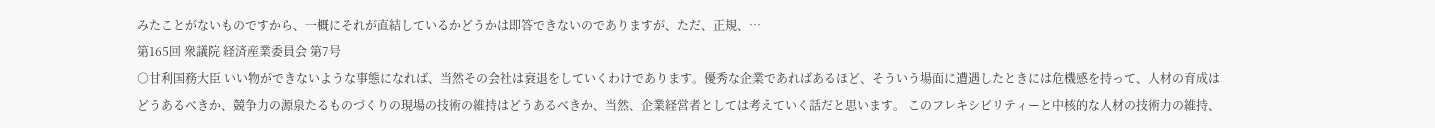みたことがないものですから、一概にそれが直結しているかどうかは即答できないのでありますが、ただ、正規、…
第165回 衆議院 経済産業委員会 第7号
○甘利国務大臣 いい物ができないような事態になれば、当然その会社は衰退をしていくわけであります。優秀な企業であればあるほど、そういう場面に遭遇したときには危機感を持って、人材の育成はどうあるべきか、競争力の源泉たるものづくりの現場の技術の維持はどうあるべきか、当然、企業経営者としては考えていく話だと思います。 このフレキシビリティーと中核的な人材の技術力の維持、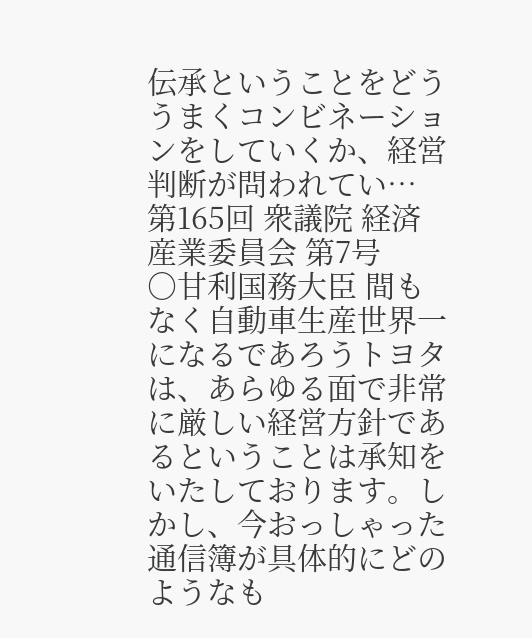伝承ということをどううまくコンビネーションをしていくか、経営判断が問われてい…
第165回 衆議院 経済産業委員会 第7号
○甘利国務大臣 間もなく自動車生産世界一になるであろうトヨタは、あらゆる面で非常に厳しい経営方針であるということは承知をいたしております。しかし、今おっしゃった通信簿が具体的にどのようなも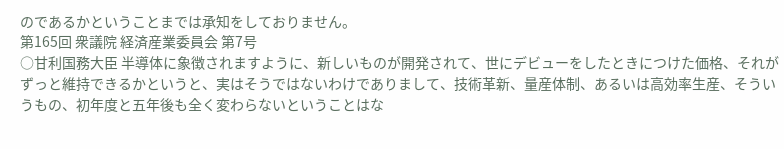のであるかということまでは承知をしておりません。
第165回 衆議院 経済産業委員会 第7号
○甘利国務大臣 半導体に象徴されますように、新しいものが開発されて、世にデビューをしたときにつけた価格、それがずっと維持できるかというと、実はそうではないわけでありまして、技術革新、量産体制、あるいは高効率生産、そういうもの、初年度と五年後も全く変わらないということはな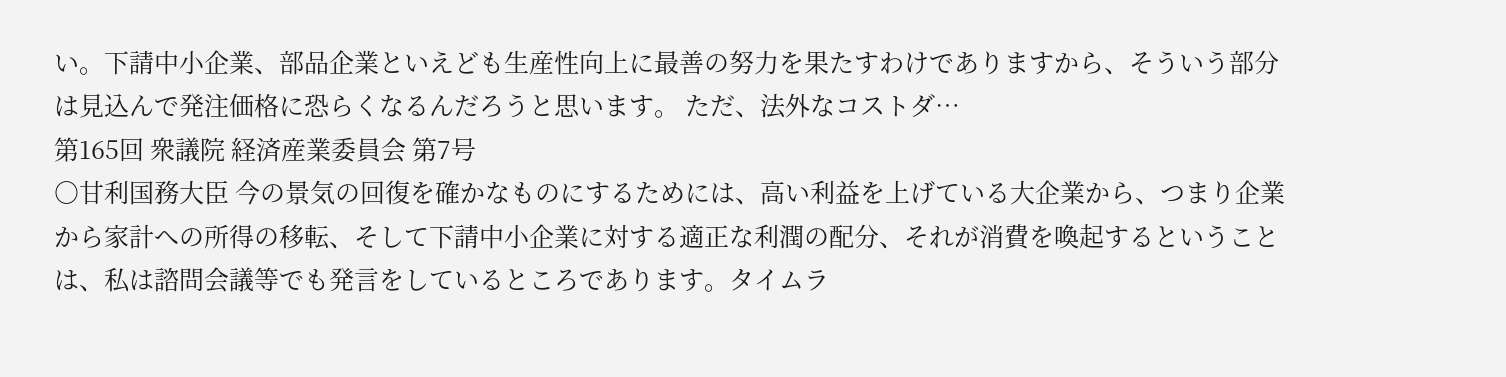い。下請中小企業、部品企業といえども生産性向上に最善の努力を果たすわけでありますから、そういう部分は見込んで発注価格に恐らくなるんだろうと思います。 ただ、法外なコストダ…
第165回 衆議院 経済産業委員会 第7号
○甘利国務大臣 今の景気の回復を確かなものにするためには、高い利益を上げている大企業から、つまり企業から家計への所得の移転、そして下請中小企業に対する適正な利潤の配分、それが消費を喚起するということは、私は諮問会議等でも発言をしているところであります。タイムラ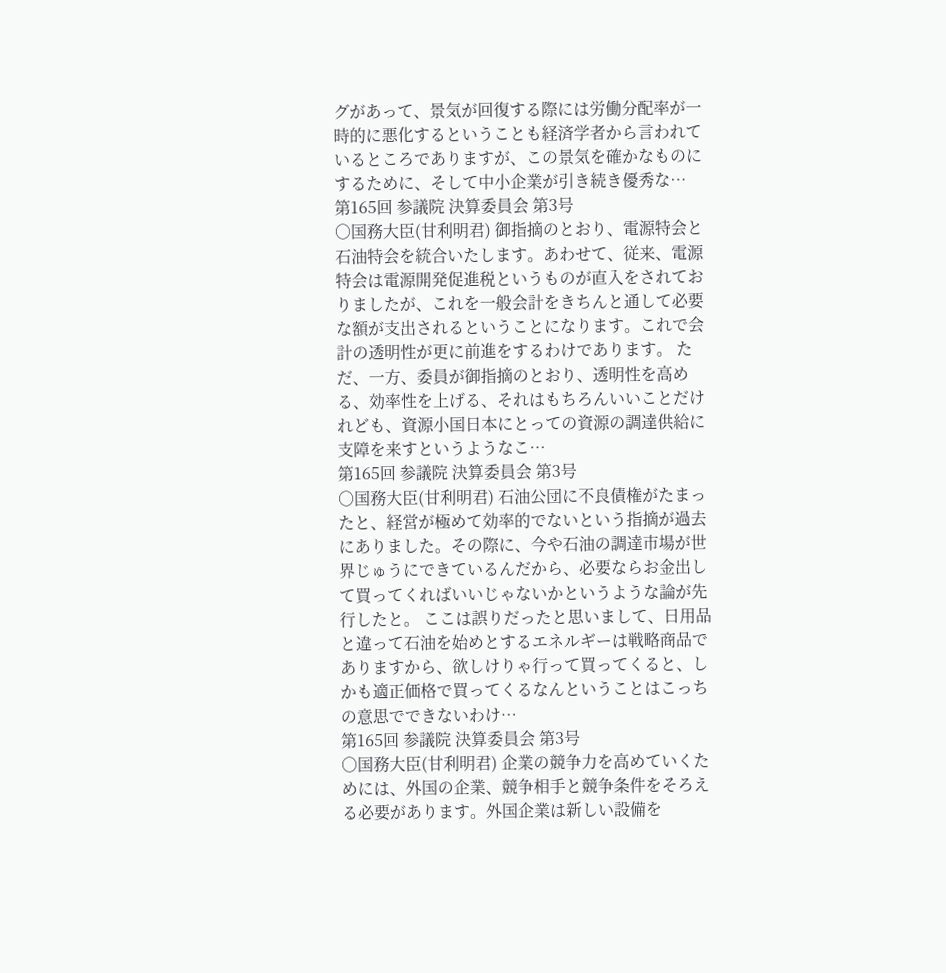グがあって、景気が回復する際には労働分配率が一時的に悪化するということも経済学者から言われているところでありますが、この景気を確かなものにするために、そして中小企業が引き続き優秀な…
第165回 参議院 決算委員会 第3号
○国務大臣(甘利明君) 御指摘のとおり、電源特会と石油特会を統合いたします。あわせて、従来、電源特会は電源開発促進税というものが直入をされておりましたが、これを一般会計をきちんと通して必要な額が支出されるということになります。これで会計の透明性が更に前進をするわけであります。 ただ、一方、委員が御指摘のとおり、透明性を高める、効率性を上げる、それはもちろんいいことだけれども、資源小国日本にとっての資源の調達供給に支障を来すというようなこ…
第165回 参議院 決算委員会 第3号
○国務大臣(甘利明君) 石油公団に不良債権がたまったと、経営が極めて効率的でないという指摘が過去にありました。その際に、今や石油の調達市場が世界じゅうにできているんだから、必要ならお金出して買ってくればいいじゃないかというような論が先行したと。 ここは誤りだったと思いまして、日用品と違って石油を始めとするエネルギーは戦略商品でありますから、欲しけりゃ行って買ってくると、しかも適正価格で買ってくるなんということはこっちの意思でできないわけ…
第165回 参議院 決算委員会 第3号
○国務大臣(甘利明君) 企業の競争力を高めていくためには、外国の企業、競争相手と競争条件をそろえる必要があります。外国企業は新しい設備を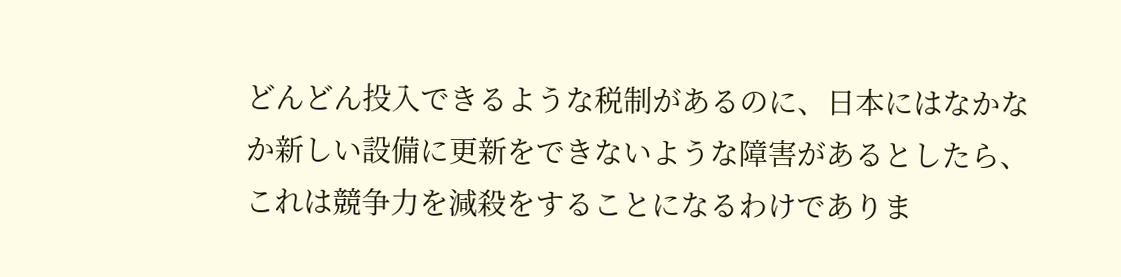どんどん投入できるような税制があるのに、日本にはなかなか新しい設備に更新をできないような障害があるとしたら、これは競争力を減殺をすることになるわけでありま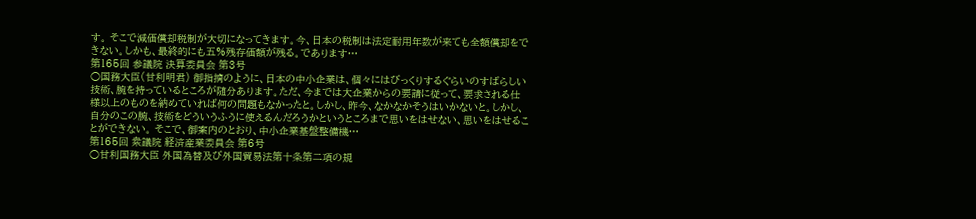す。 そこで減価償却税制が大切になってきます。今、日本の税制は法定耐用年数が来ても全額償却をできない。しかも、最終的にも五%残存価額が残る。であります…
第165回 参議院 決算委員会 第3号
○国務大臣(甘利明君) 御指摘のように、日本の中小企業は、個々にはびっくりするぐらいのすばらしい技術、腕を持っているところが随分あります。ただ、今までは大企業からの要請に従って、要求される仕様以上のものを納めていれば何の問題もなかったと。しかし、昨今、なかなかそうはいかないと。しかし、自分のこの腕、技術をどういうふうに使えるんだろうかというところまで思いをはせない、思いをはせることができない。 そこで、御案内のとおり、中小企業基盤整備機…
第165回 衆議院 経済産業委員会 第6号
○甘利国務大臣 外国為替及び外国貿易法第十条第二項の規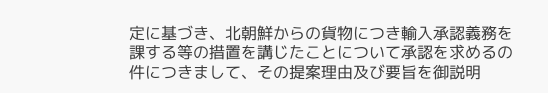定に基づき、北朝鮮からの貨物につき輸入承認義務を課する等の措置を講じたことについて承認を求めるの件につきまして、その提案理由及び要旨を御説明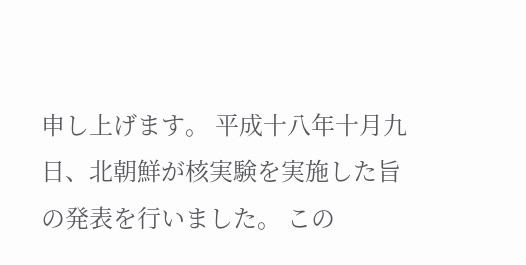申し上げます。 平成十八年十月九日、北朝鮮が核実験を実施した旨の発表を行いました。 この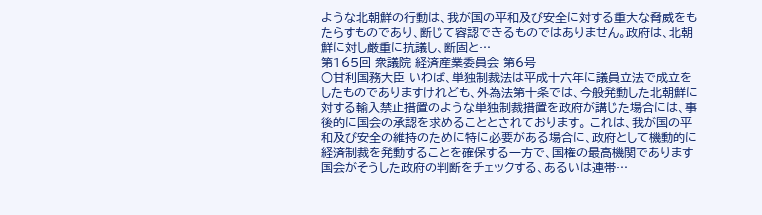ような北朝鮮の行動は、我が国の平和及び安全に対する重大な脅威をもたらすものであり、断じて容認できるものではありません。政府は、北朝鮮に対し厳重に抗議し、断固と…
第165回 衆議院 経済産業委員会 第6号
○甘利国務大臣 いわば、単独制裁法は平成十六年に議員立法で成立をしたものでありますけれども、外為法第十条では、今般発動した北朝鮮に対する輸入禁止措置のような単独制裁措置を政府が講じた場合には、事後的に国会の承認を求めることとされております。 これは、我が国の平和及び安全の維持のために特に必要がある場合に、政府として機動的に経済制裁を発動することを確保する一方で、国権の最高機関であります国会がそうした政府の判断をチェックする、あるいは連帯…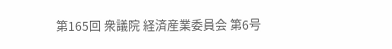第165回 衆議院 経済産業委員会 第6号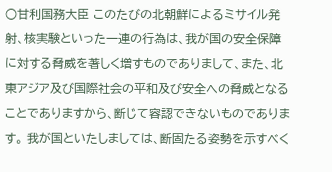○甘利国務大臣 このたびの北朝鮮によるミサイル発射、核実験といった一連の行為は、我が国の安全保障に対する脅威を著しく増すものでありまして、また、北東アジア及び国際社会の平和及び安全への脅威となることでありますから、断じて容認できないものであります。 我が国といたしましては、断固たる姿勢を示すべく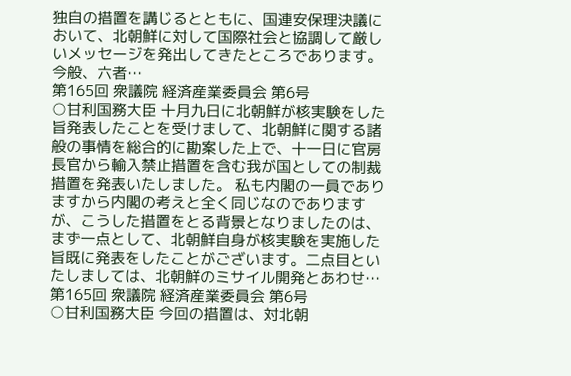独自の措置を講じるとともに、国連安保理決議において、北朝鮮に対して国際社会と協調して厳しいメッセージを発出してきたところであります。 今般、六者…
第165回 衆議院 経済産業委員会 第6号
○甘利国務大臣 十月九日に北朝鮮が核実験をした旨発表したことを受けまして、北朝鮮に関する諸般の事情を総合的に勘案した上で、十一日に官房長官から輸入禁止措置を含む我が国としての制裁措置を発表いたしました。 私も内閣の一員でありますから内閣の考えと全く同じなのでありますが、こうした措置をとる背景となりましたのは、まず一点として、北朝鮮自身が核実験を実施した旨既に発表をしたことがございます。二点目といたしましては、北朝鮮のミサイル開発とあわせ…
第165回 衆議院 経済産業委員会 第6号
○甘利国務大臣 今回の措置は、対北朝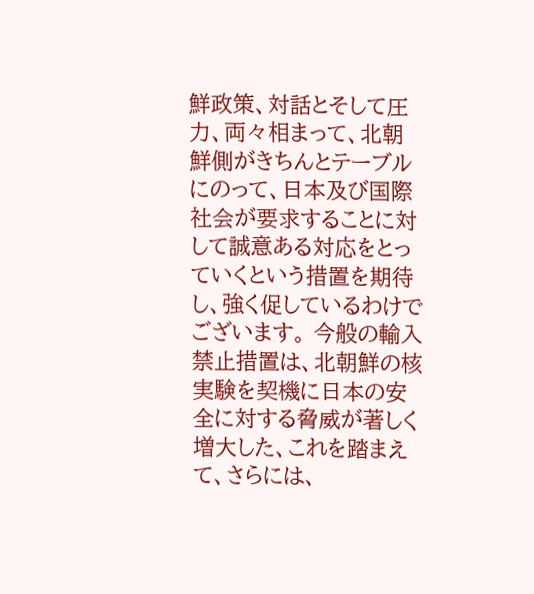鮮政策、対話とそして圧力、両々相まって、北朝鮮側がきちんとテーブルにのって、日本及び国際社会が要求することに対して誠意ある対応をとっていくという措置を期待し、強く促しているわけでございます。 今般の輸入禁止措置は、北朝鮮の核実験を契機に日本の安全に対する脅威が著しく増大した、これを踏まえて、さらには、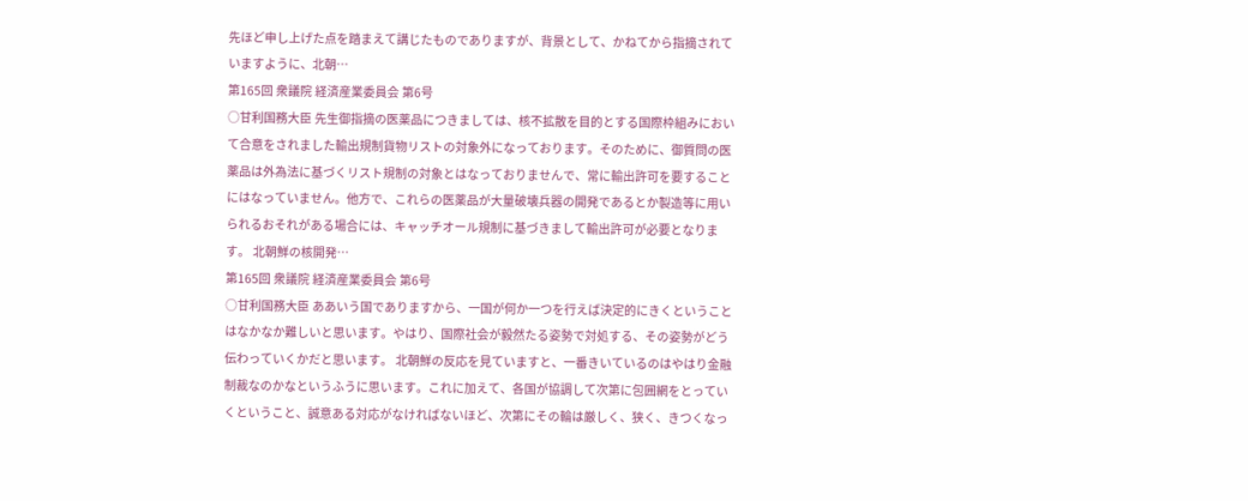先ほど申し上げた点を踏まえて講じたものでありますが、背景として、かねてから指摘されていますように、北朝…
第165回 衆議院 経済産業委員会 第6号
○甘利国務大臣 先生御指摘の医薬品につきましては、核不拡散を目的とする国際枠組みにおいて合意をされました輸出規制貨物リストの対象外になっております。そのために、御質問の医薬品は外為法に基づくリスト規制の対象とはなっておりませんで、常に輸出許可を要することにはなっていません。他方で、これらの医薬品が大量破壊兵器の開発であるとか製造等に用いられるおそれがある場合には、キャッチオール規制に基づきまして輸出許可が必要となります。 北朝鮮の核開発…
第165回 衆議院 経済産業委員会 第6号
○甘利国務大臣 ああいう国でありますから、一国が何か一つを行えば決定的にきくということはなかなか難しいと思います。やはり、国際社会が毅然たる姿勢で対処する、その姿勢がどう伝わっていくかだと思います。 北朝鮮の反応を見ていますと、一番きいているのはやはり金融制裁なのかなというふうに思います。これに加えて、各国が協調して次第に包囲網をとっていくということ、誠意ある対応がなければないほど、次第にその輪は厳しく、狭く、きつくなっ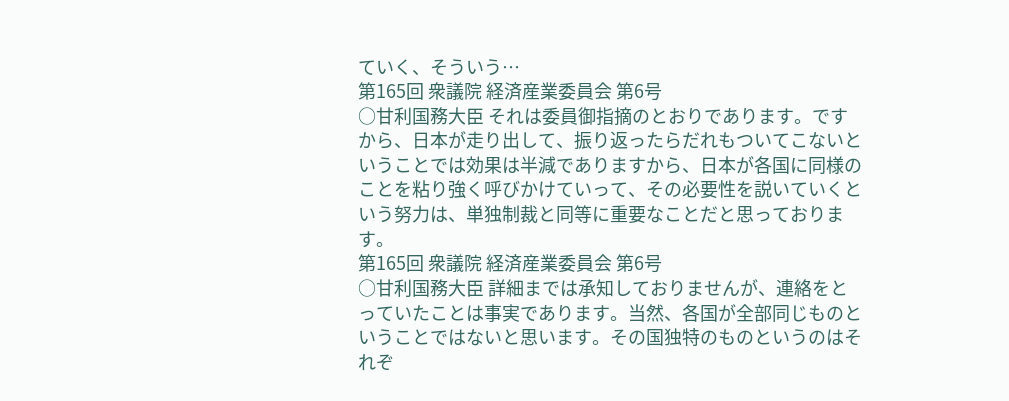ていく、そういう…
第165回 衆議院 経済産業委員会 第6号
○甘利国務大臣 それは委員御指摘のとおりであります。ですから、日本が走り出して、振り返ったらだれもついてこないということでは効果は半減でありますから、日本が各国に同様のことを粘り強く呼びかけていって、その必要性を説いていくという努力は、単独制裁と同等に重要なことだと思っております。
第165回 衆議院 経済産業委員会 第6号
○甘利国務大臣 詳細までは承知しておりませんが、連絡をとっていたことは事実であります。当然、各国が全部同じものということではないと思います。その国独特のものというのはそれぞ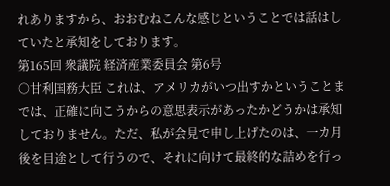れありますから、おおむねこんな感じということでは話はしていたと承知をしております。
第165回 衆議院 経済産業委員会 第6号
○甘利国務大臣 これは、アメリカがいつ出すかということまでは、正確に向こうからの意思表示があったかどうかは承知しておりません。ただ、私が会見で申し上げたのは、一カ月後を目途として行うので、それに向けて最終的な詰めを行っ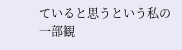ていると思うという私の一部観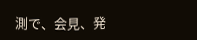測で、会見、発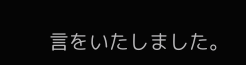言をいたしました。